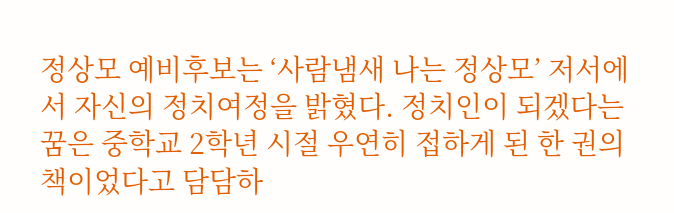정상모 예비후보는 ‘사람냄새 나는 정상모’ 저서에서 자신의 정치여정을 밝혔다. 정치인이 되겠다는 꿈은 중학교 2학년 시절 우연히 접하게 된 한 권의 책이었다고 담담하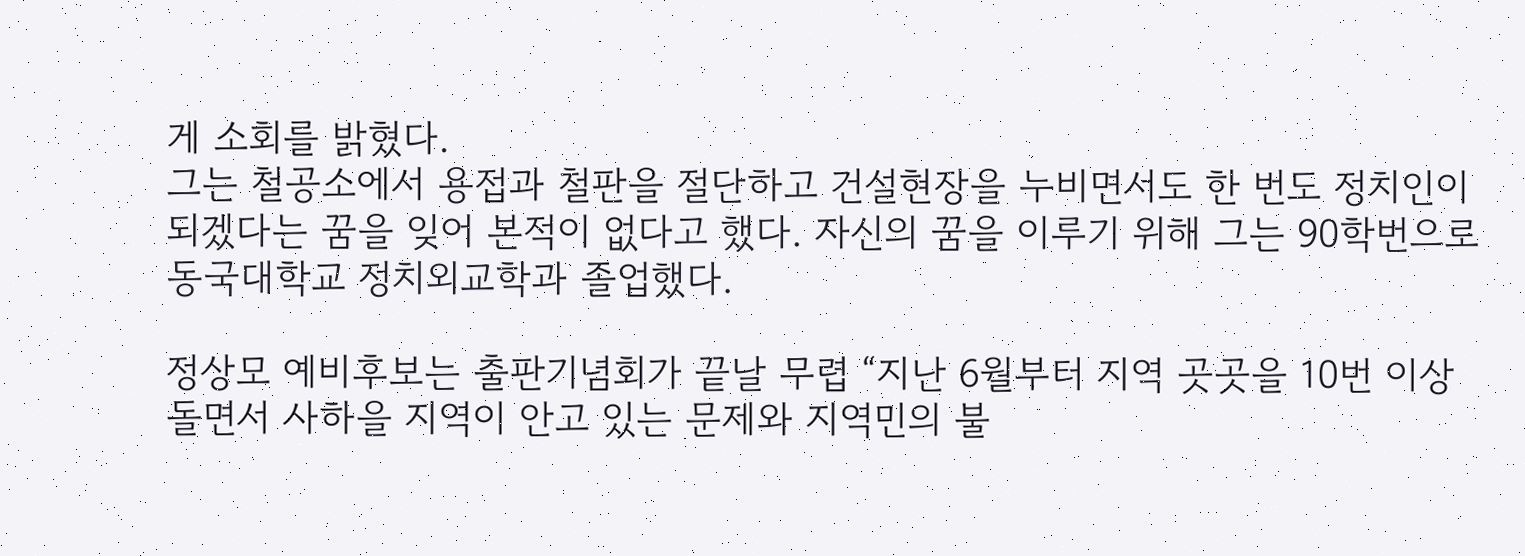게 소회를 밝혔다.
그는 철공소에서 용접과 철판을 절단하고 건설현장을 누비면서도 한 번도 정치인이 되겠다는 꿈을 잊어 본적이 없다고 했다. 자신의 꿈을 이루기 위해 그는 90학번으로 동국대학교 정치외교학과 졸업했다.

정상모 예비후보는 출판기념회가 끝날 무렵 “지난 6월부터 지역 곳곳을 10번 이상 돌면서 사하을 지역이 안고 있는 문제와 지역민의 불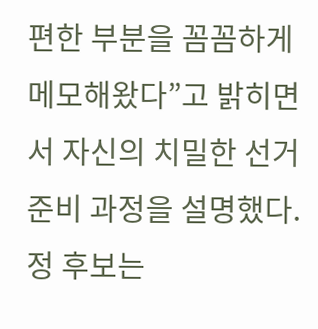편한 부분을 꼼꼼하게 메모해왔다”고 밝히면서 자신의 치밀한 선거 준비 과정을 설명했다.
정 후보는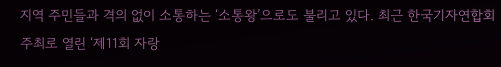지역 주민들과 격의 없이 소통하는 ‘소통왕’으로도 불리고 있다. 최근 한국기자연합회 주최로 열린 ‘제11회 자랑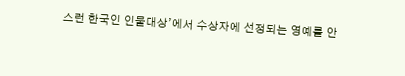스런 한국인 인물대상’에서 수상자에 선정되는 영예를 안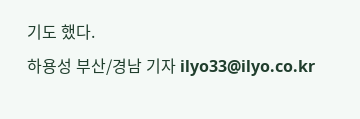기도 했다.
하용성 부산/경남 기자 ilyo33@ilyo.co.kr